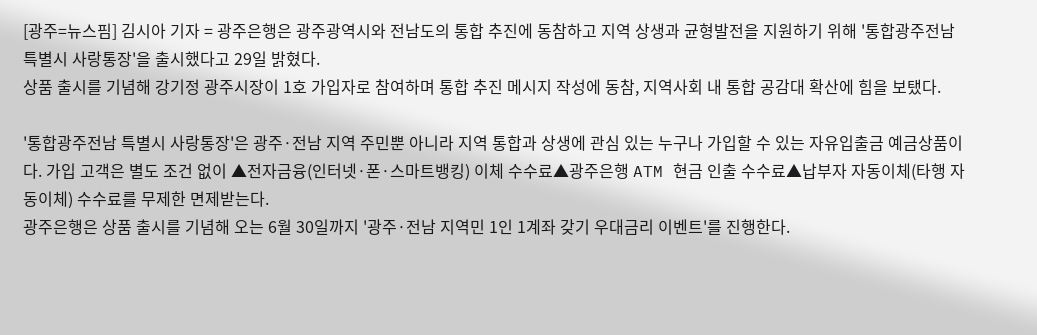[광주=뉴스핌] 김시아 기자 = 광주은행은 광주광역시와 전남도의 통합 추진에 동참하고 지역 상생과 균형발전을 지원하기 위해 '통합광주전남 특별시 사랑통장'을 출시했다고 29일 밝혔다.
상품 출시를 기념해 강기정 광주시장이 1호 가입자로 참여하며 통합 추진 메시지 작성에 동참, 지역사회 내 통합 공감대 확산에 힘을 보탰다.

'통합광주전남 특별시 사랑통장'은 광주·전남 지역 주민뿐 아니라 지역 통합과 상생에 관심 있는 누구나 가입할 수 있는 자유입출금 예금상품이다. 가입 고객은 별도 조건 없이 ▲전자금융(인터넷·폰·스마트뱅킹) 이체 수수료▲광주은행 ATM 현금 인출 수수료▲납부자 자동이체(타행 자동이체) 수수료를 무제한 면제받는다.
광주은행은 상품 출시를 기념해 오는 6월 30일까지 '광주·전남 지역민 1인 1계좌 갖기 우대금리 이벤트'를 진행한다.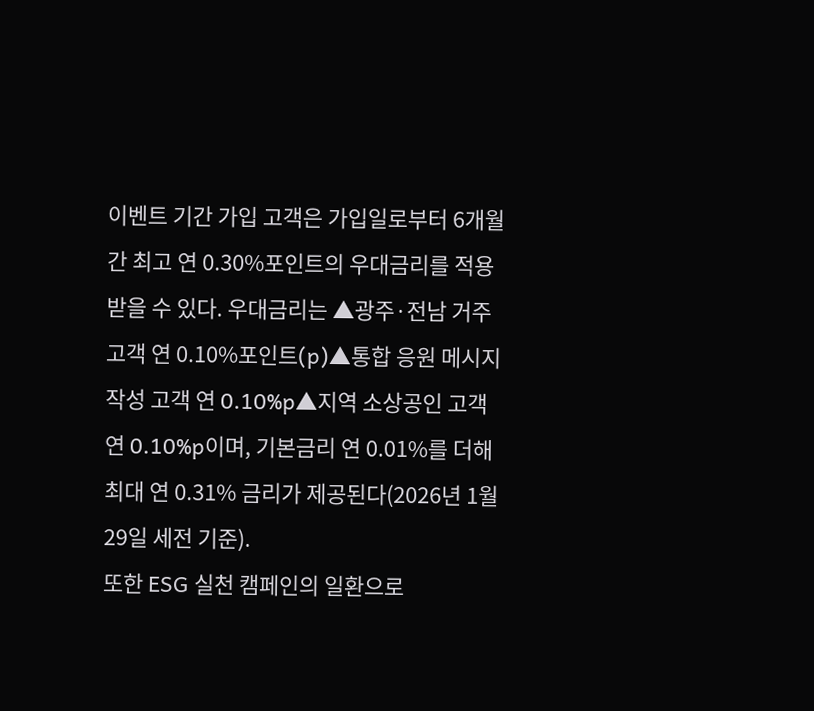이벤트 기간 가입 고객은 가입일로부터 6개월간 최고 연 0.30%포인트의 우대금리를 적용받을 수 있다. 우대금리는 ▲광주·전남 거주 고객 연 0.10%포인트(p)▲통합 응원 메시지 작성 고객 연 0.10%p▲지역 소상공인 고객 연 0.10%p이며, 기본금리 연 0.01%를 더해 최대 연 0.31% 금리가 제공된다(2026년 1월 29일 세전 기준).
또한 ESG 실천 캠페인의 일환으로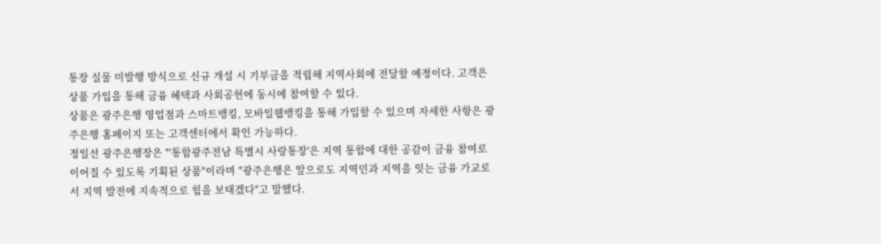통장 실물 미발행 방식으로 신규 개설 시 기부금을 적립해 지역사회에 전달할 예정이다. 고객은 상품 가입을 통해 금융 혜택과 사회공헌에 동시에 참여할 수 있다.
상품은 광주은행 영업점과 스마트뱅킹, 모바일웹뱅킹을 통해 가입할 수 있으며 자세한 사항은 광주은행 홈페이지 또는 고객센터에서 확인 가능하다.
정일선 광주은행장은 "'통합광주전남 특별시 사랑통장'은 지역 통합에 대한 공감이 금융 참여로 이어질 수 있도록 기획된 상품"이라며 "광주은행은 앞으로도 지역민과 지역을 잇는 금융 가교로서 지역 발전에 지속적으로 힘을 보태겠다"고 말했다.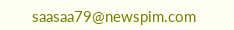saasaa79@newspim.com